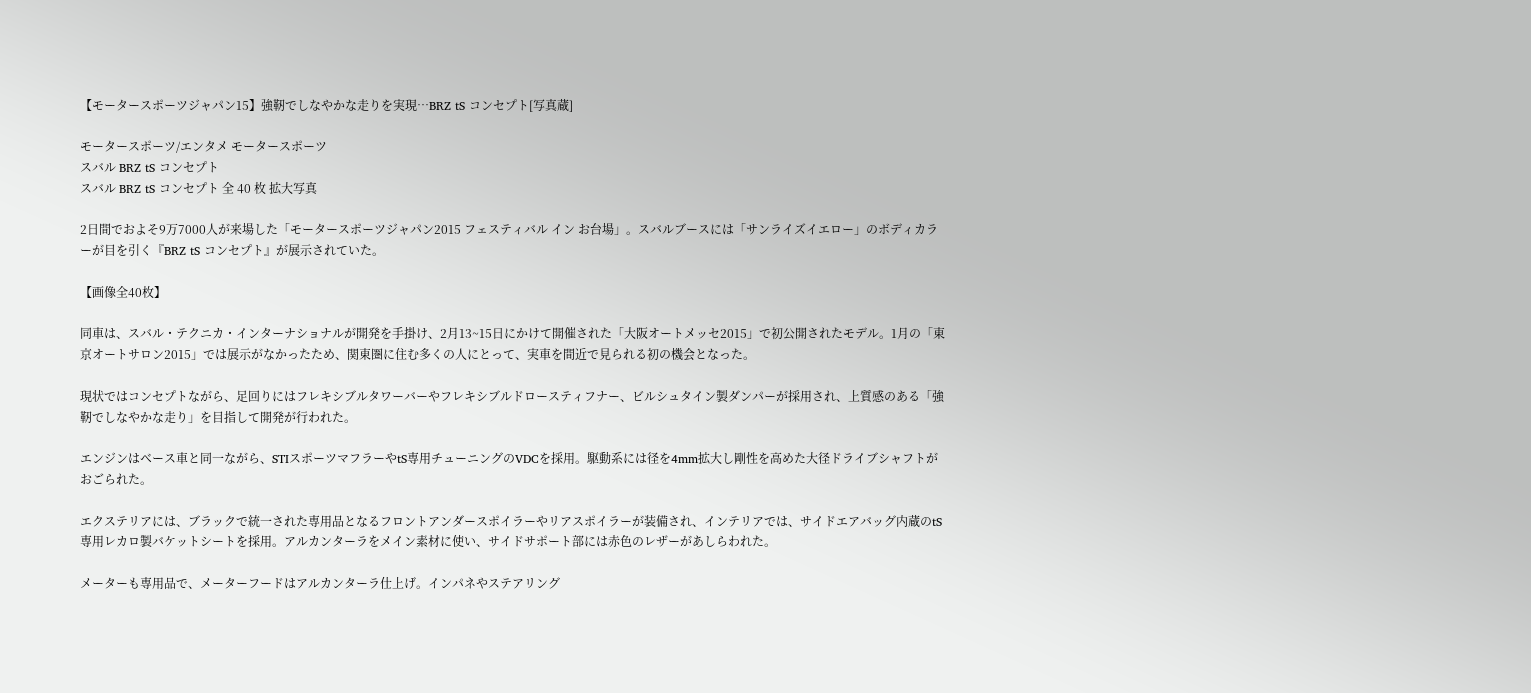【モータースポーツジャパン15】強靭でしなやかな走りを実現…BRZ tS コンセプト[写真蔵]

モータースポーツ/エンタメ モータースポーツ
スバル BRZ tS コンセプト
スバル BRZ tS コンセプト 全 40 枚 拡大写真

2日間でおよそ9万7000人が来場した「モータースポーツジャパン2015 フェスティバル イン お台場」。スバルブースには「サンライズイエロー」のボディカラーが目を引く『BRZ tS コンセプト』が展示されていた。

【画像全40枚】

同車は、スバル・テクニカ・インターナショナルが開発を手掛け、2月13~15日にかけて開催された「大阪オートメッセ2015」で初公開されたモデル。1月の「東京オートサロン2015」では展示がなかったため、関東圏に住む多くの人にとって、実車を間近で見られる初の機会となった。

現状ではコンセプトながら、足回りにはフレキシブルタワーバーやフレキシブルドロースティフナー、ビルシュタイン製ダンパーが採用され、上質感のある「強靭でしなやかな走り」を目指して開発が行われた。

エンジンはベース車と同一ながら、STIスポーツマフラーやtS専用チューニングのVDCを採用。駆動系には径を4mm拡大し剛性を高めた大径ドライブシャフトがおごられた。

エクステリアには、ブラックで統一された専用品となるフロントアンダースポイラーやリアスポイラーが装備され、インテリアでは、サイドエアバッグ内蔵のtS専用レカロ製バケットシートを採用。アルカンターラをメイン素材に使い、サイドサポート部には赤色のレザーがあしらわれた。

メーターも専用品で、メーターフードはアルカンターラ仕上げ。インパネやステアリング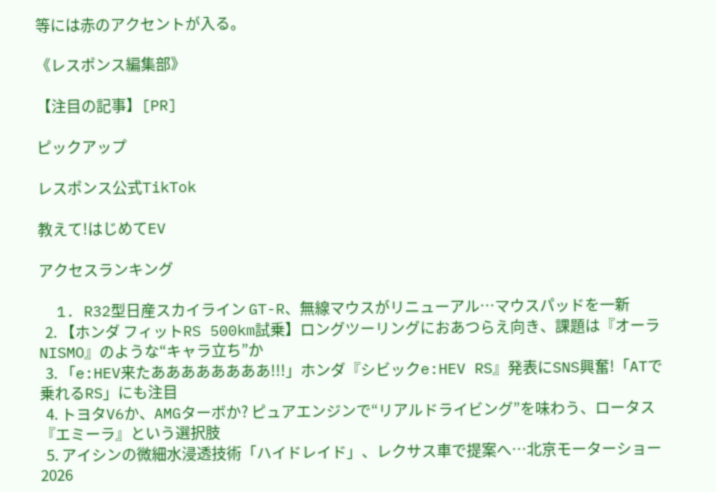等には赤のアクセントが入る。

《レスポンス編集部》

【注目の記事】[PR]

ピックアップ

レスポンス公式TikTok

教えて!はじめてEV

アクセスランキング

  1. R32型日産スカイライン GT-R、無線マウスがリニューアル…マウスパッドを一新
  2. 【ホンダ フィットRS 500km試乗】ロングツーリングにおあつらえ向き、課題は『オーラNISMO』のような“キャラ立ち”か
  3. 「e:HEV来たああああああああ!!!」ホンダ『シビックe:HEV RS』発表にSNS興奮!「ATで乗れるRS」にも注目
  4. トヨタV6か、AMGターボか? ピュアエンジンで“リアルドライビング”を味わう、ロータス『エミーラ』という選択肢
  5. アイシンの微細水浸透技術「ハイドレイド」、レクサス車で提案へ…北京モーターショー2026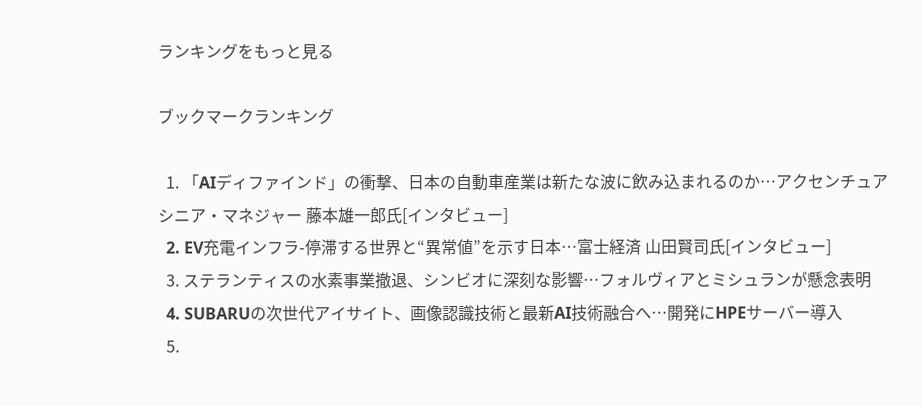ランキングをもっと見る

ブックマークランキング

  1. 「AIディファインド」の衝撃、日本の自動車産業は新たな波に飲み込まれるのか…アクセンチュア シニア・マネジャー 藤本雄一郎氏[インタビュー]
  2. EV充電インフラ-停滞する世界と“異常値”を示す日本…富士経済 山田賢司氏[インタビュー]
  3. ステランティスの水素事業撤退、シンビオに深刻な影響…フォルヴィアとミシュランが懸念表明
  4. SUBARUの次世代アイサイト、画像認識技術と最新AI技術融合へ…開発にHPEサーバー導入
  5.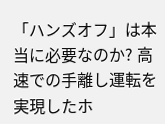「ハンズオフ」は本当に必要なのか? 高速での手離し運転を実現したホ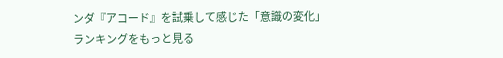ンダ『アコード』を試乗して感じた「意識の変化」
ランキングをもっと見る